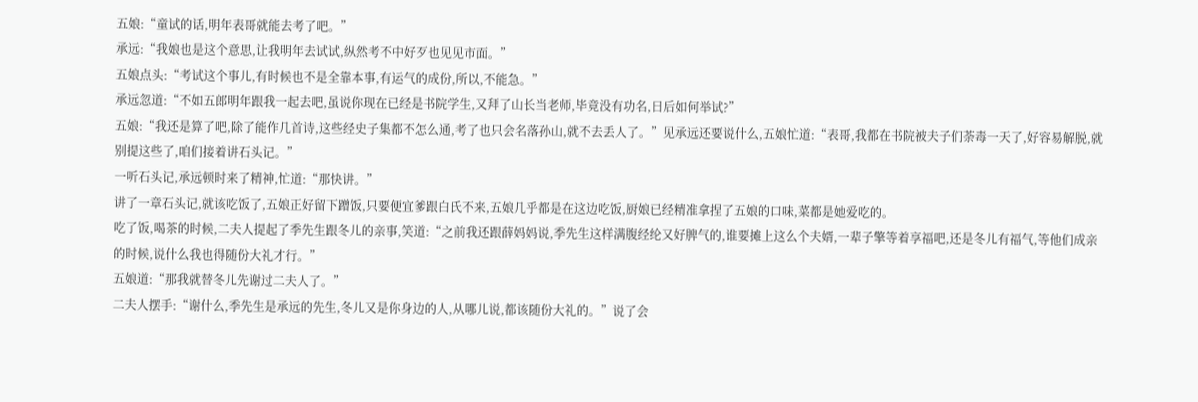五娘:“童试的话,明年表哥就能去考了吧。”
承远:“我娘也是这个意思,让我明年去试试,纵然考不中好歹也见见市面。”
五娘点头:“考试这个事儿,有时候也不是全靠本事,有运气的成份,所以,不能急。”
承远忽道:“不如五郎明年跟我一起去吧,虽说你现在已经是书院学生,又拜了山长当老师,毕竟没有功名,日后如何举试?”
五娘:“我还是算了吧,除了能作几首诗,这些经史子集都不怎么通,考了也只会名落孙山,就不去丢人了。”见承远还要说什么,五娘忙道:“表哥,我都在书院被夫子们荼毒一天了,好容易解脱,就别提这些了,咱们接着讲石头记。”
一听石头记,承远顿时来了精神,忙道:“那快讲。”
讲了一章石头记,就该吃饭了,五娘正好留下蹭饭,只要便宜爹跟白氏不来,五娘几乎都是在这边吃饭,厨娘已经精准拿捏了五娘的口味,菜都是她爱吃的。
吃了饭,喝茶的时候,二夫人提起了季先生跟冬儿的亲事,笑道:“之前我还跟薛妈妈说,季先生这样满腹经纶又好脾气的,谁要摊上这么个夫婿,一辈子擎等着享福吧,还是冬儿有福气,等他们成亲的时候,说什么我也得随份大礼才行。”
五娘道:“那我就替冬儿先谢过二夫人了。”
二夫人摆手:“谢什么,季先生是承远的先生,冬儿又是你身边的人,从哪儿说,都该随份大礼的。”说了会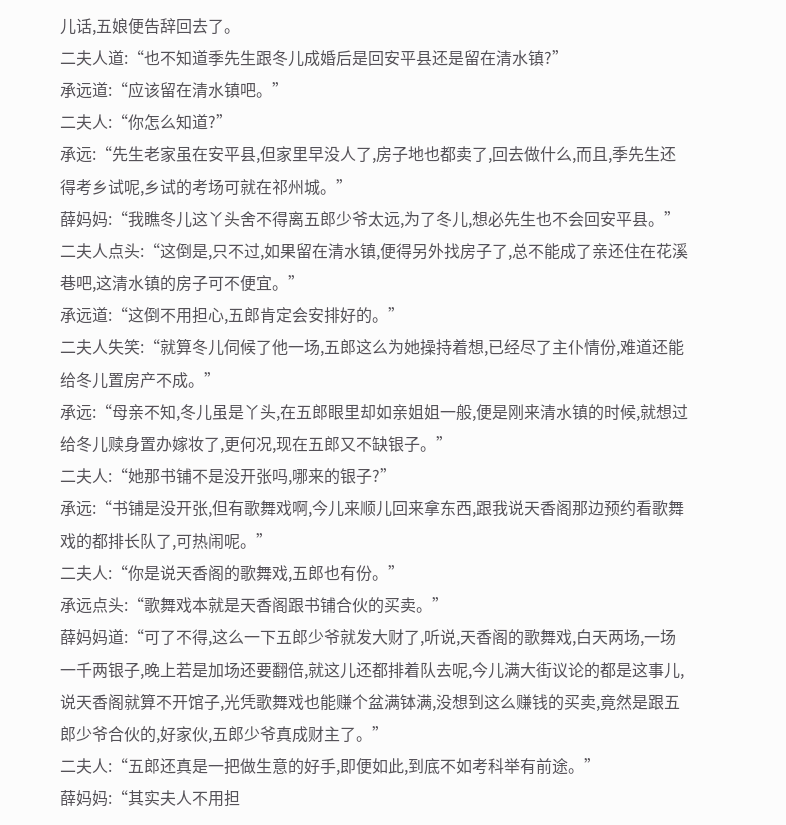儿话,五娘便告辞回去了。
二夫人道:“也不知道季先生跟冬儿成婚后是回安平县还是留在清水镇?”
承远道:“应该留在清水镇吧。”
二夫人:“你怎么知道?”
承远:“先生老家虽在安平县,但家里早没人了,房子地也都卖了,回去做什么,而且,季先生还得考乡试呢,乡试的考场可就在祁州城。”
薛妈妈:“我瞧冬儿这丫头舍不得离五郎少爷太远,为了冬儿,想必先生也不会回安平县。”
二夫人点头:“这倒是,只不过,如果留在清水镇,便得另外找房子了,总不能成了亲还住在花溪巷吧,这清水镇的房子可不便宜。”
承远道:“这倒不用担心,五郎肯定会安排好的。”
二夫人失笑:“就算冬儿伺候了他一场,五郎这么为她操持着想,已经尽了主仆情份,难道还能给冬儿置房产不成。”
承远:“母亲不知,冬儿虽是丫头,在五郎眼里却如亲姐姐一般,便是刚来清水镇的时候,就想过给冬儿赎身置办嫁妆了,更何况,现在五郎又不缺银子。”
二夫人:“她那书铺不是没开张吗,哪来的银子?”
承远:“书铺是没开张,但有歌舞戏啊,今儿来顺儿回来拿东西,跟我说天香阁那边预约看歌舞戏的都排长队了,可热闹呢。”
二夫人:“你是说天香阁的歌舞戏,五郎也有份。”
承远点头:“歌舞戏本就是天香阁跟书铺合伙的买卖。”
薛妈妈道:“可了不得,这么一下五郎少爷就发大财了,听说,天香阁的歌舞戏,白天两场,一场一千两银子,晚上若是加场还要翻倍,就这儿还都排着队去呢,今儿满大街议论的都是这事儿,说天香阁就算不开馆子,光凭歌舞戏也能赚个盆满钵满,没想到这么赚钱的买卖,竟然是跟五郎少爷合伙的,好家伙,五郎少爷真成财主了。”
二夫人:“五郎还真是一把做生意的好手,即便如此,到底不如考科举有前途。”
薛妈妈:“其实夫人不用担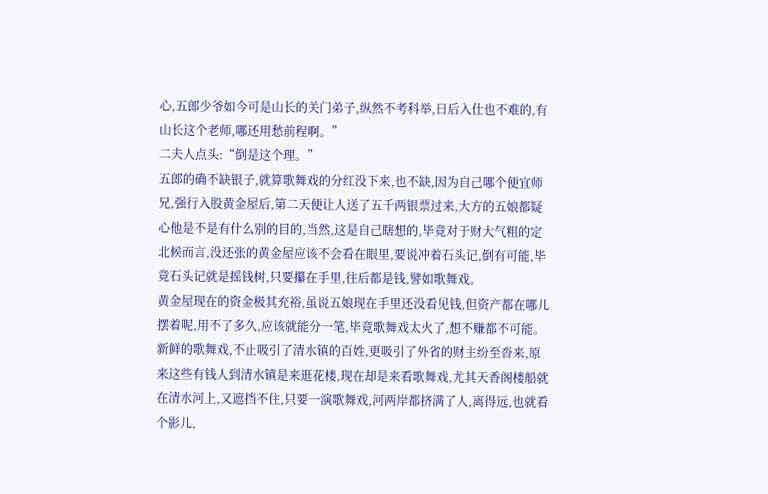心,五郎少爷如今可是山长的关门弟子,纵然不考科举,日后入仕也不难的,有山长这个老师,哪还用愁前程啊。”
二夫人点头:“倒是这个理。”
五郎的确不缺银子,就算歌舞戏的分红没下来,也不缺,因为自己哪个便宜师兄,强行入股黄金屋后,第二天便让人送了五千两银票过来,大方的五娘都疑心他是不是有什么别的目的,当然,这是自己瞎想的,毕竟对于财大气粗的定北候而言,没还张的黄金屋应该不会看在眼里,要说冲着石头记,倒有可能,毕竟石头记就是摇钱树,只要攥在手里,往后都是钱,譬如歌舞戏。
黄金屋现在的资金极其充裕,虽说五娘现在手里还没看见钱,但资产都在哪儿摆着呢,用不了多久,应该就能分一笔,毕竟歌舞戏太火了,想不赚都不可能。
新鲜的歌舞戏,不止吸引了清水镇的百姓,更吸引了外省的财主纷至沓来,原来这些有钱人到清水镇是来逛花楼,现在却是来看歌舞戏,尤其天香阁楼船就在清水河上,又遮挡不住,只要一演歌舞戏,河两岸都挤满了人,离得远,也就看个影儿,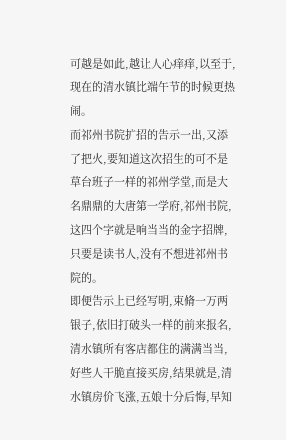可越是如此,越让人心痒痒,以至于,现在的清水镇比端午节的时候更热闹。
而祁州书院扩招的告示一出,又添了把火,要知道这次招生的可不是草台班子一样的祁州学堂,而是大名鼎鼎的大唐第一学府,祁州书院,这四个字就是响当当的金字招牌,只要是读书人,没有不想进祁州书院的。
即便告示上已经写明,束脩一万两银子,依旧打破头一样的前来报名,清水镇所有客店都住的满满当当,好些人干脆直接买房,结果就是,清水镇房价飞涨,五娘十分后悔,早知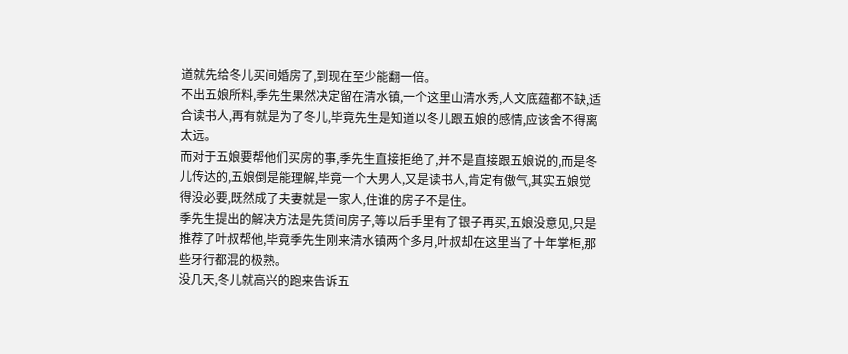道就先给冬儿买间婚房了,到现在至少能翻一倍。
不出五娘所料,季先生果然决定留在清水镇,一个这里山清水秀,人文底蕴都不缺,适合读书人,再有就是为了冬儿,毕竟先生是知道以冬儿跟五娘的感情,应该舍不得离太远。
而对于五娘要帮他们买房的事,季先生直接拒绝了,并不是直接跟五娘说的,而是冬儿传达的,五娘倒是能理解,毕竟一个大男人,又是读书人,肯定有傲气,其实五娘觉得没必要,既然成了夫妻就是一家人,住谁的房子不是住。
季先生提出的解决方法是先赁间房子,等以后手里有了银子再买,五娘没意见,只是推荐了叶叔帮他,毕竟季先生刚来清水镇两个多月,叶叔却在这里当了十年掌柜,那些牙行都混的极熟。
没几天,冬儿就高兴的跑来告诉五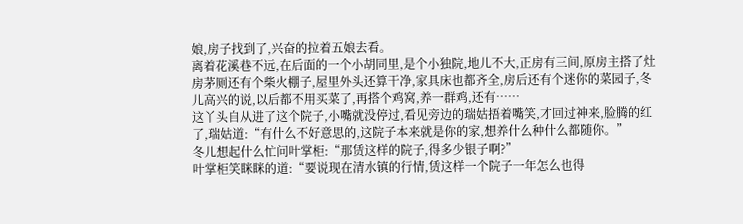娘,房子找到了,兴奋的拉着五娘去看。
离着花溪巷不远,在后面的一个小胡同里,是个小独院,地儿不大,正房有三间,原房主搭了灶房茅厕还有个柴火棚子,屋里外头还算干净,家具床也都齐全,房后还有个迷你的菜园子,冬儿高兴的说,以后都不用买菜了,再搭个鸡窝,养一群鸡,还有……
这丫头自从进了这个院子,小嘴就没停过,看见旁边的瑞姑捂着嘴笑,才回过神来,脸腾的红了,瑞姑道:“有什么不好意思的,这院子本来就是你的家,想养什么种什么都随你。”
冬儿想起什么忙问叶掌柜:“那赁这样的院子,得多少银子啊?”
叶掌柜笑眯眯的道:“要说现在清水镇的行情,赁这样一个院子一年怎么也得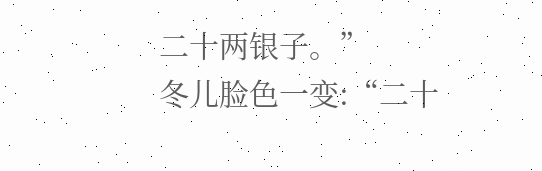二十两银子。”
冬儿脸色一变:“二十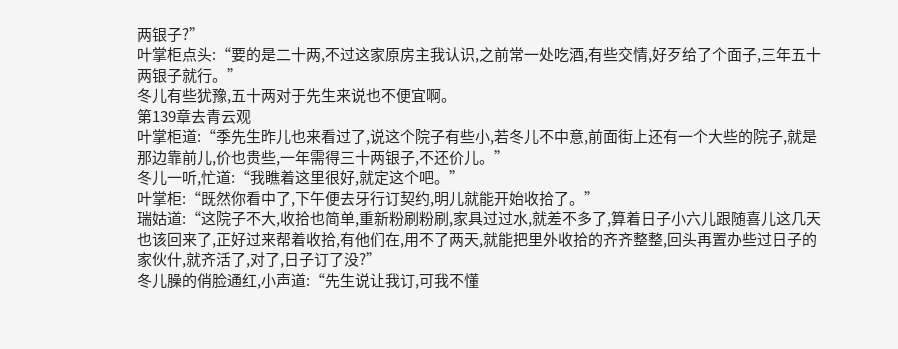两银子?”
叶掌柜点头:“要的是二十两,不过这家原房主我认识,之前常一处吃酒,有些交情,好歹给了个面子,三年五十两银子就行。”
冬儿有些犹豫,五十两对于先生来说也不便宜啊。
第139章去青云观
叶掌柜道:“季先生昨儿也来看过了,说这个院子有些小,若冬儿不中意,前面街上还有一个大些的院子,就是那边靠前儿,价也贵些,一年需得三十两银子,不还价儿。”
冬儿一听,忙道:“我瞧着这里很好,就定这个吧。”
叶掌柜:“既然你看中了,下午便去牙行订契约,明儿就能开始收拾了。”
瑞姑道:“这院子不大,收拾也简单,重新粉刷粉刷,家具过过水,就差不多了,算着日子小六儿跟随喜儿这几天也该回来了,正好过来帮着收拾,有他们在,用不了两天,就能把里外收拾的齐齐整整,回头再置办些过日子的家伙什,就齐活了,对了,日子订了没?”
冬儿臊的俏脸通红,小声道:“先生说让我订,可我不懂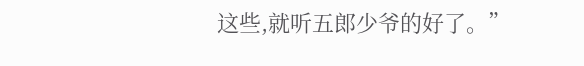这些,就听五郎少爷的好了。”